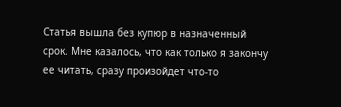Статья вышла без купюр в назначенный срок. Мне казалось, что как только я закончу ее читать, сразу произойдет что-то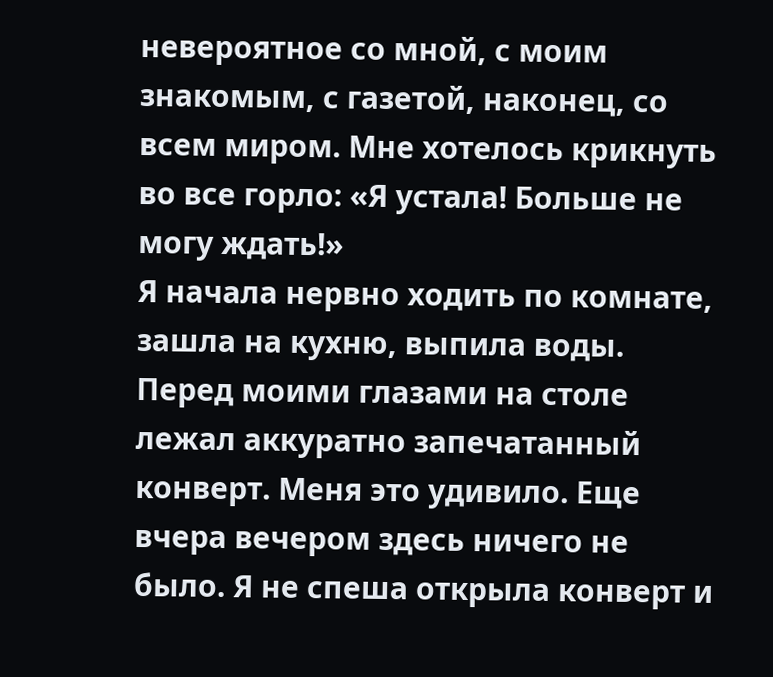невероятное со мной, с моим знакомым, с газетой, наконец, со всем миром. Мне хотелось крикнуть во все горло: «Я устала! Больше не могу ждать!»
Я начала нервно ходить по комнате, зашла на кухню, выпила воды. Перед моими глазами на столе лежал аккуратно запечатанный конверт. Меня это удивило. Еще вчера вечером здесь ничего не было. Я не спеша открыла конверт и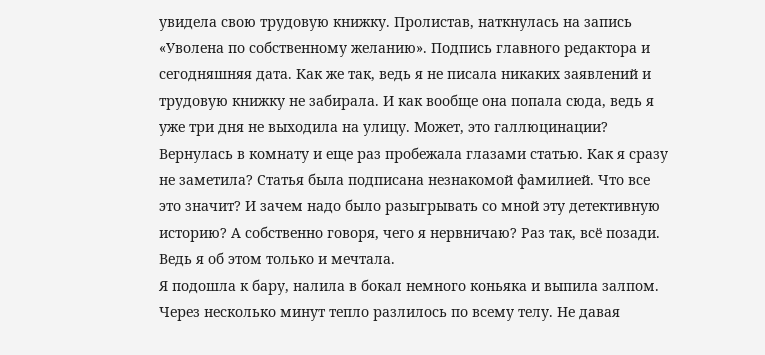увидела свою трудовую книжку. Пролистав, наткнулась на запись «Уволена по собственному желанию». Подпись главного редактора и сегодняшняя дата. Как же так, ведь я не писала никаких заявлений и трудовую книжку не забирала. И как вообще она попала сюда, ведь я уже три дня не выходила на улицу. Может, это галлюцинации? Вернулась в комнату и еще раз пробежала глазами статью. Как я сразу не заметила? Статья была подписана незнакомой фамилией. Что все это значит? И зачем надо было разыгрывать со мной эту детективную историю? А собственно говоря, чего я нервничаю? Раз так, всё позади. Ведь я об этом только и мечтала.
Я подошла к бару, налила в бокал немного коньяка и выпила залпом. Через несколько минут тепло разлилось по всему телу. Не давая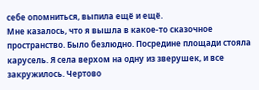себе опомниться, выпила ещё и ещё.
Мне казалось, что я вышла в какое-то сказочное пространство. Было безлюдно. Посредине площади стояла карусель. Я села верхом на одну из зверушек, и все закружилось. Чертово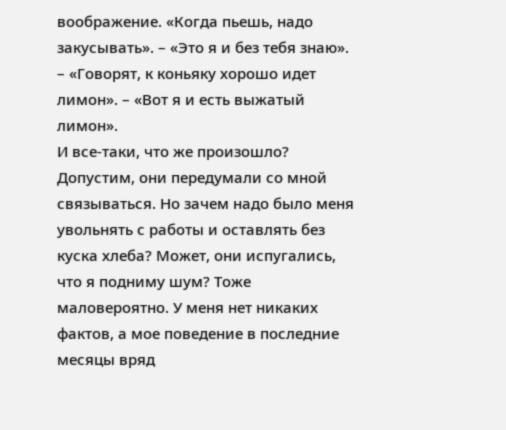воображение. «Когда пьешь, надо закусывать». – «Это я и без тебя знаю». – «Говорят, к коньяку хорошо идет лимон». – «Вот я и есть выжатый лимон».
И все-таки, что же произошло? Допустим, они передумали со мной связываться. Но зачем надо было меня увольнять с работы и оставлять без куска хлеба? Может, они испугались, что я подниму шум? Тоже маловероятно. У меня нет никаких фактов, а мое поведение в последние месяцы вряд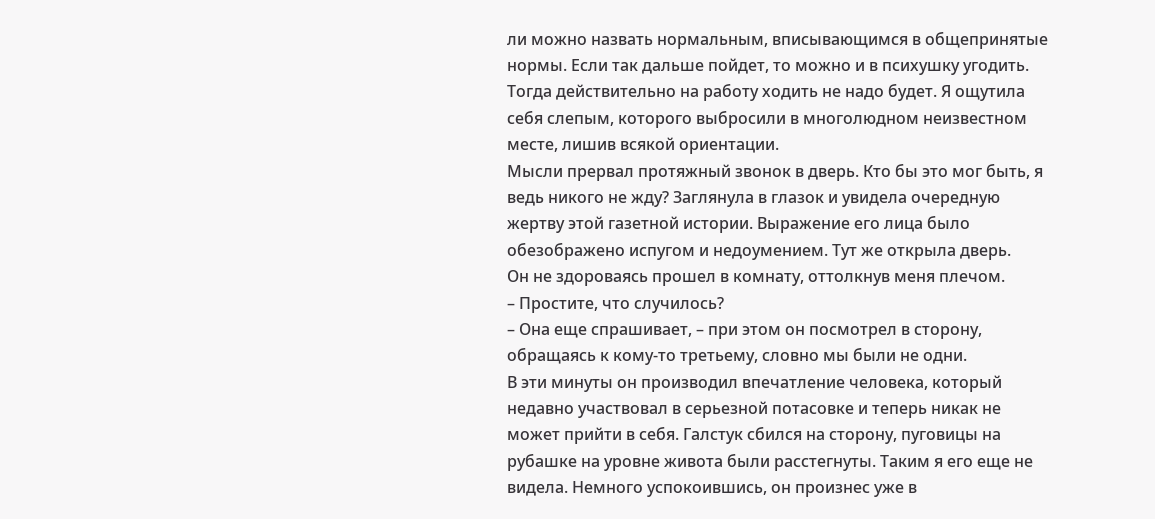ли можно назвать нормальным, вписывающимся в общепринятые нормы. Если так дальше пойдет, то можно и в психушку угодить. Тогда действительно на работу ходить не надо будет. Я ощутила себя слепым, которого выбросили в многолюдном неизвестном месте, лишив всякой ориентации.
Мысли прервал протяжный звонок в дверь. Кто бы это мог быть, я ведь никого не жду? Заглянула в глазок и увидела очередную жертву этой газетной истории. Выражение его лица было обезображено испугом и недоумением. Тут же открыла дверь.
Он не здороваясь прошел в комнату, оттолкнув меня плечом.
– Простите, что случилось?
– Она еще спрашивает, – при этом он посмотрел в сторону, обращаясь к кому-то третьему, словно мы были не одни.
В эти минуты он производил впечатление человека, который недавно участвовал в серьезной потасовке и теперь никак не может прийти в себя. Галстук сбился на сторону, пуговицы на рубашке на уровне живота были расстегнуты. Таким я его еще не видела. Немного успокоившись, он произнес уже в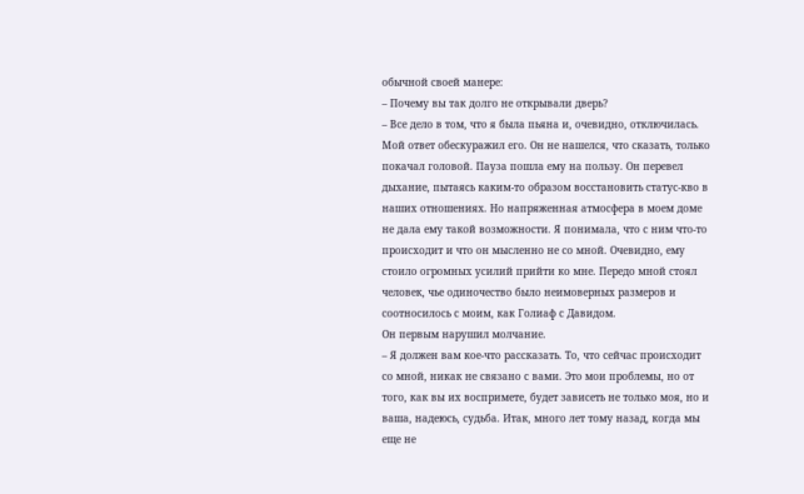обычной своей манере:
– Почему вы так долго не открывали дверь?
– Все дело в том, что я была пьяна и, очевидно, отключилась.
Мой ответ обескуражил его. Он не нашелся, что сказать, только покачал головой. Пауза пошла ему на пользу. Он перевел дыхание, пытаясь каким-то образом восстановить статус-кво в наших отношениях. Но напряженная атмосфера в моем доме не дала ему такой возможности. Я понимала, что с ним что-то происходит и что он мысленно не со мной. Очевидно, ему стоило огромных усилий прийти ко мне. Передо мной стоял человек, чье одиночество было неимоверных размеров и соотносилось с моим, как Голиаф с Давидом.
Он первым нарушил молчание.
– Я должен вам кое-что рассказать. То, что сейчас происходит со мной, никак не связано с вами. Это мои проблемы, но от того, как вы их воспримете, будет зависеть не только моя, но и ваша, надеюсь, судьба. Итак, много лет тому назад, когда мы еще не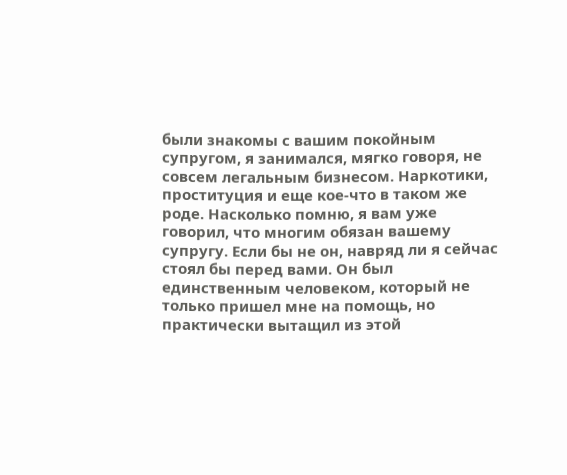были знакомы с вашим покойным супругом, я занимался, мягко говоря, не совсем легальным бизнесом. Наркотики, проституция и еще кое-что в таком же роде. Насколько помню, я вам уже говорил, что многим обязан вашему супругу. Если бы не он, навряд ли я сейчас стоял бы перед вами. Он был единственным человеком, который не только пришел мне на помощь, но практически вытащил из этой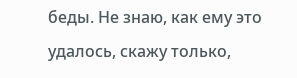беды. Не знаю, как ему это удалось, скажу только,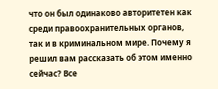что он был одинаково авторитетен как среди правоохранительных органов, так и в криминальном мире. Почему я решил вам рассказать об этом именно сейчас? Все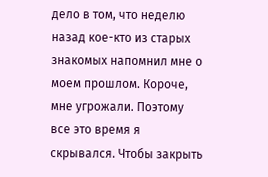дело в том, что неделю назад кое-кто из старых знакомых напомнил мне о моем прошлом. Короче, мне угрожали. Поэтому все это время я скрывался. Чтобы закрыть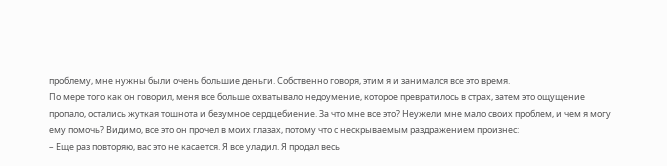проблему, мне нужны были очень большие деньги. Собственно говоря, этим я и занимался все это время.
По мере того как он говорил, меня все больше охватывало недоумение, которое превратилось в страх, затем это ощущение пропало, остались жуткая тошнота и безумное сердцебиение. За что мне все это? Неужели мне мало своих проблем, и чем я могу ему помочь? Видимо, все это он прочел в моих глазах, потому что с нескрываемым раздражением произнес:
– Еще раз повторяю, вас это не касается. Я все уладил. Я продал весь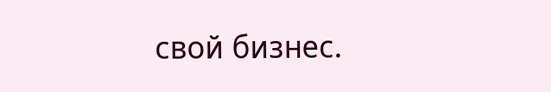свой бизнес.